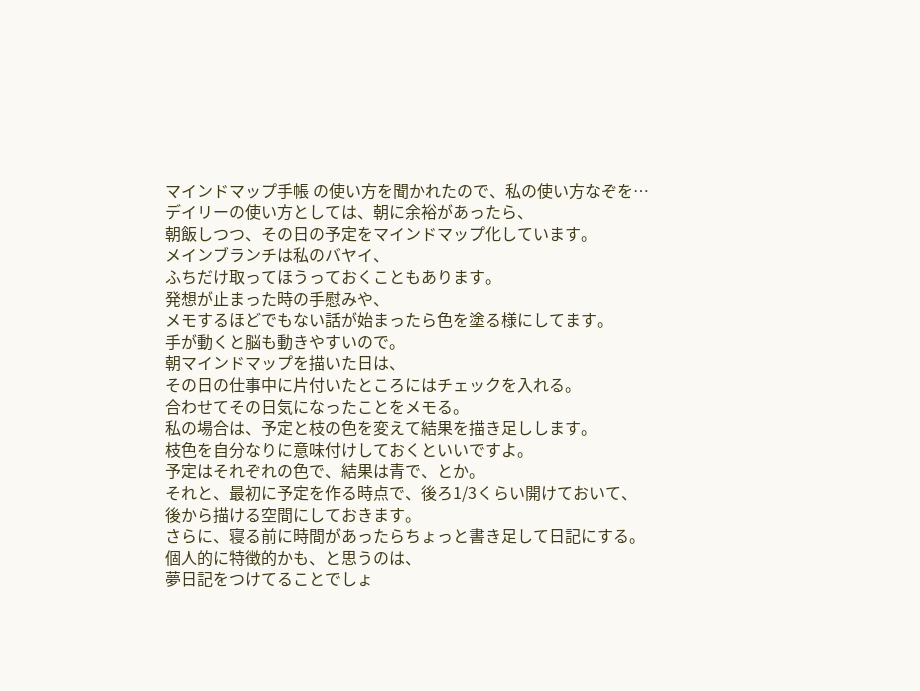マインドマップ手帳 の使い方を聞かれたので、私の使い方なぞを…
デイリーの使い方としては、朝に余裕があったら、
朝飯しつつ、その日の予定をマインドマップ化しています。
メインブランチは私のバヤイ、
ふちだけ取ってほうっておくこともあります。
発想が止まった時の手慰みや、
メモするほどでもない話が始まったら色を塗る様にしてます。
手が動くと脳も動きやすいので。
朝マインドマップを描いた日は、
その日の仕事中に片付いたところにはチェックを入れる。
合わせてその日気になったことをメモる。
私の場合は、予定と枝の色を変えて結果を描き足しします。
枝色を自分なりに意味付けしておくといいですよ。
予定はそれぞれの色で、結果は青で、とか。
それと、最初に予定を作る時点で、後ろ1/3くらい開けておいて、
後から描ける空間にしておきます。
さらに、寝る前に時間があったらちょっと書き足して日記にする。
個人的に特徴的かも、と思うのは、
夢日記をつけてることでしょ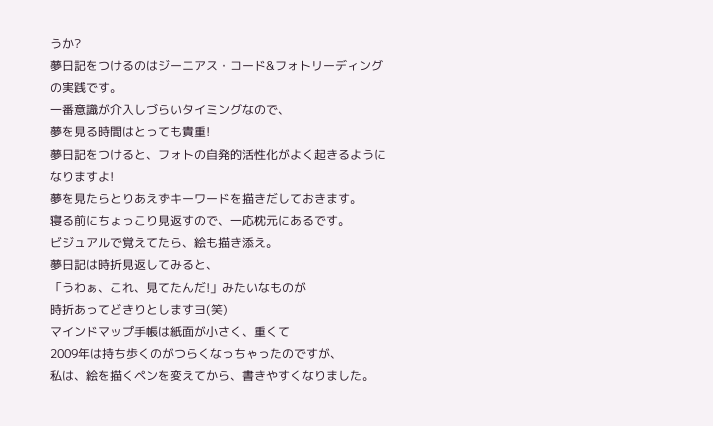うか?
夢日記をつけるのはジーニアス・コード&フォトリーディングの実践です。
一番意識が介入しづらいタイミングなので、
夢を見る時間はとっても貴重!
夢日記をつけると、フォトの自発的活性化がよく起きるようになりますよ!
夢を見たらとりあえずキーワードを描きだしておきます。
寝る前にちょっこり見返すので、一応枕元にあるです。
ビジュアルで覚えてたら、絵も描き添え。
夢日記は時折見返してみると、
「うわぁ、これ、見てたんだ!」みたいなものが
時折あってどきりとしますヨ(笑)
マインドマップ手帳は紙面が小さく、重くて
2009年は持ち歩くのがつらくなっちゃったのですが、
私は、絵を描くペンを変えてから、書きやすくなりました。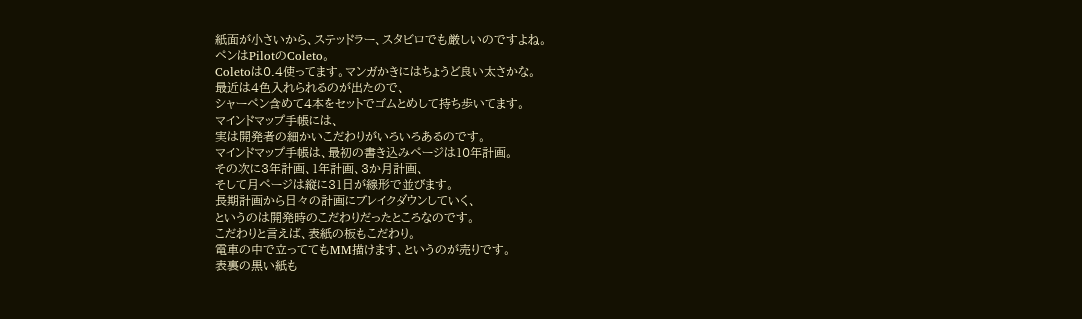紙面が小さいから、ステッドラー、スタビロでも厳しいのですよね。
ペンはPilotのColeto。
Coletoは0.4使ってます。マンガかきにはちょうど良い太さかな。
最近は4色入れられるのが出たので、
シャーペン含めて4本をセットでゴムとめして持ち歩いてます。
マインドマップ手帳には、
実は開発者の細かいこだわりがいろいろあるのです。
マインドマップ手帳は、最初の書き込みページは10年計画。
その次に3年計画、1年計画、3か月計画、
そして月ページは縦に31日が線形で並びます。
長期計画から日々の計画にブレイクダウンしていく、
というのは開発時のこだわりだったところなのです。
こだわりと言えば、表紙の板もこだわり。
電車の中で立っててもMM描けます、というのが売りです。
表裏の黒い紙も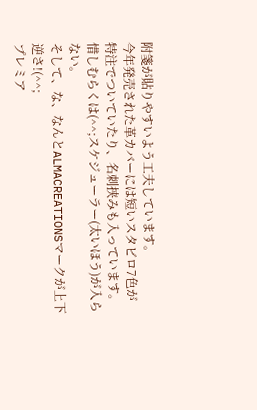附箋が貼りやすいよう工夫しています。
今年発売された革カバーには短いスタビロ7色が
特注でついていたり、名刺挟みも入っています。
惜しむらくは(^^;スケジューラー(太いほう)が入らない。
そして、な、なんとALMACREATIONSマークが上下逆さ!(^^;
プレミア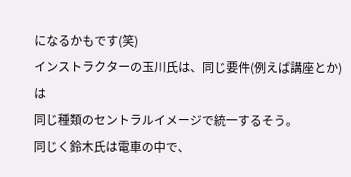になるかもです(笑)
インストラクターの玉川氏は、同じ要件(例えば講座とか)は
同じ種類のセントラルイメージで統一するそう。
同じく鈴木氏は電車の中で、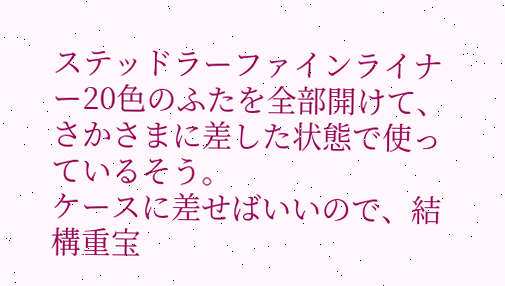ステッドラーファインライナー20色のふたを全部開けて、
さかさまに差した状態で使っているそう。
ケースに差せばいいので、結構重宝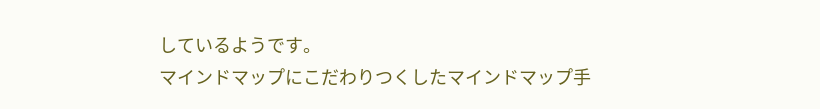しているようです。
マインドマップにこだわりつくしたマインドマップ手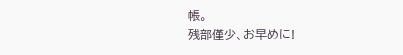帳。
残部僅少、お早めに!